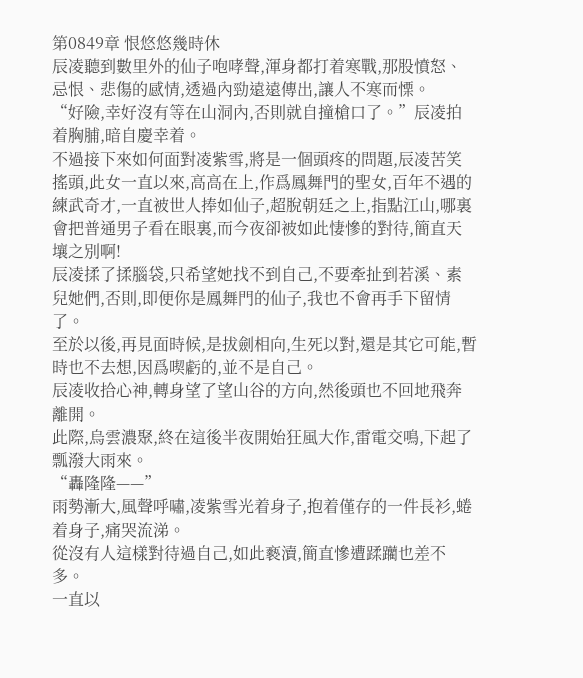第0849章 恨悠悠幾時休
辰凌聽到數里外的仙子咆哮聲,渾身都打着寒戰,那股憤怒、忌恨、悲傷的感情,透過內勁遠遠傳出,讓人不寒而慄。
“好險,幸好沒有等在山洞內,否則就自撞槍口了。”辰凌拍着胸脯,暗自慶幸着。
不過接下來如何面對凌紫雪,將是一個頭疼的問題,辰凌苦笑搖頭,此女一直以來,高高在上,作爲鳳舞門的聖女,百年不遇的練武奇才,一直被世人捧如仙子,超脫朝廷之上,指點江山,哪裏會把普通男子看在眼裏,而今夜卻被如此悽慘的對待,簡直天壤之別啊!
辰凌揉了揉腦袋,只希望她找不到自己,不要牽扯到若溪、素兒她們,否則,即便你是鳳舞門的仙子,我也不會再手下留情了。
至於以後,再見面時候,是拔劍相向,生死以對,還是其它可能,暫時也不去想,因爲喫虧的,並不是自己。
辰凌收拾心神,轉身望了望山谷的方向,然後頭也不回地飛奔離開。
此際,烏雲濃聚,終在這後半夜開始狂風大作,雷電交鳴,下起了瓢潑大雨來。
“轟隆隆——”
雨勢漸大,風聲呼嘯,凌紫雪光着身子,抱着僅存的一件長衫,蜷着身子,痛哭流涕。
從沒有人這樣對待過自己,如此褻瀆,簡直慘遭蹂躪也差不多。
一直以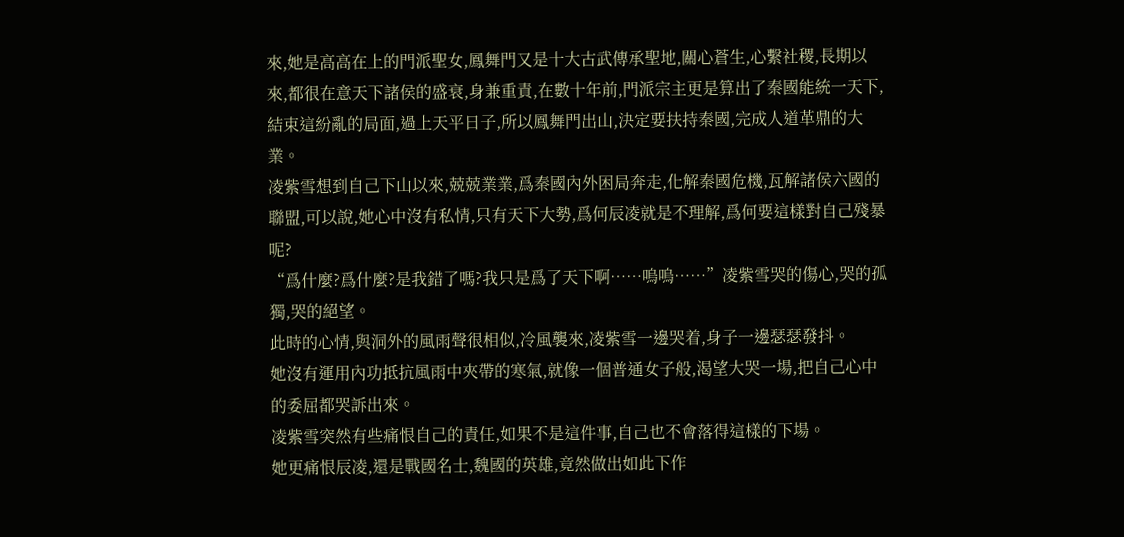來,她是高高在上的門派聖女,鳳舞門又是十大古武傳承聖地,關心蒼生,心繫社稷,長期以來,都很在意天下諸侯的盛衰,身兼重責,在數十年前,門派宗主更是算出了秦國能統一天下,結束這紛亂的局面,過上天平日子,所以鳳舞門出山,決定要扶持秦國,完成人道革鼎的大業。
凌紫雪想到自己下山以來,兢兢業業,爲秦國內外困局奔走,化解秦國危機,瓦解諸侯六國的聯盟,可以說,她心中沒有私情,只有天下大勢,爲何辰凌就是不理解,爲何要這樣對自己殘暴呢?
“爲什麼?爲什麼?是我錯了嗎?我只是爲了天下啊……嗚嗚……”凌紫雪哭的傷心,哭的孤獨,哭的絕望。
此時的心情,與洞外的風雨聲很相似,冷風襲來,凌紫雪一邊哭着,身子一邊瑟瑟發抖。
她沒有運用內功抵抗風雨中夾帶的寒氣,就像一個普通女子般,渴望大哭一場,把自己心中的委屈都哭訴出來。
凌紫雪突然有些痛恨自己的責任,如果不是這件事,自己也不會落得這樣的下場。
她更痛恨辰凌,還是戰國名士,魏國的英雄,竟然做出如此下作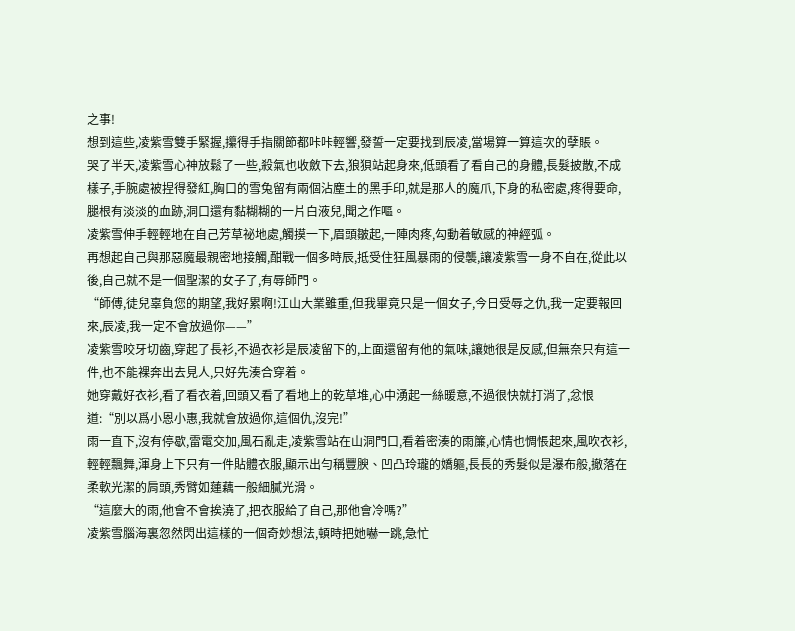之事!
想到這些,凌紫雪雙手緊握,攥得手指關節都咔咔輕響,發誓一定要找到辰凌,當場算一算這次的孽賬。
哭了半天,凌紫雪心神放鬆了一些,殺氣也收斂下去,狼狽站起身來,低頭看了看自己的身體,長髮披散,不成樣子,手腕處被捏得發紅,胸口的雪兔留有兩個沾塵土的黑手印,就是那人的魔爪,下身的私密處,疼得要命,腿根有淡淡的血跡,洞口還有黏糊糊的一片白液兒,聞之作嘔。
凌紫雪伸手輕輕地在自己芳草祕地處,觸摸一下,眉頭皺起,一陣肉疼,勾動着敏感的神經弧。
再想起自己與那惡魔最親密地接觸,酣戰一個多時辰,抵受住狂風暴雨的侵襲,讓凌紫雪一身不自在,從此以後,自己就不是一個聖潔的女子了,有辱師門。
“師傅,徒兒辜負您的期望,我好累啊!江山大業雖重,但我畢竟只是一個女子,今日受辱之仇,我一定要報回來,辰凌,我一定不會放過你——”
凌紫雪咬牙切齒,穿起了長衫,不過衣衫是辰凌留下的,上面還留有他的氣味,讓她很是反感,但無奈只有這一件,也不能裸奔出去見人,只好先湊合穿着。
她穿戴好衣衫,看了看衣着,回頭又看了看地上的乾草堆,心中湧起一絲暖意,不過很快就打消了,忿恨道:“別以爲小恩小惠,我就會放過你,這個仇,沒完!”
雨一直下,沒有停歇,雷電交加,風石亂走,凌紫雪站在山洞門口,看着密湊的雨簾,心情也惆悵起來,風吹衣衫,輕輕飄舞,渾身上下只有一件貼體衣服,顯示出勻稱豐腴、凹凸玲瓏的嬌軀,長長的秀髮似是瀑布般,撤落在柔軟光潔的肩頭,秀臂如蓮藕一般細膩光滑。
“這麼大的雨,他會不會挨澆了,把衣服給了自己,那他會冷嗎?”
凌紫雪腦海裏忽然閃出這樣的一個奇妙想法,頓時把她嚇一跳,急忙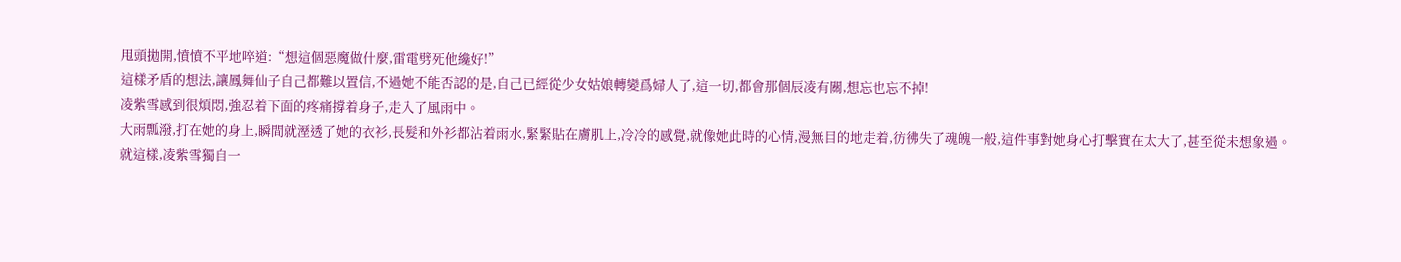甩頭拋開,憤憤不平地啐道:“想這個惡魔做什麼,雷電劈死他纔好!”
這樣矛盾的想法,讓鳳舞仙子自己都難以置信,不過她不能否認的是,自己已經從少女姑娘轉變爲婦人了,這一切,都會那個辰凌有關,想忘也忘不掉!
凌紫雪感到很煩悶,強忍着下面的疼痛撐着身子,走入了風雨中。
大雨瓢潑,打在她的身上,瞬間就溼透了她的衣衫,長髮和外衫都沾着雨水,緊緊貼在膚肌上,冷冷的感覺,就像她此時的心情,漫無目的地走着,彷彿失了魂魄一般,這件事對她身心打擊實在太大了,甚至從未想象過。
就這樣,凌紫雪獨自一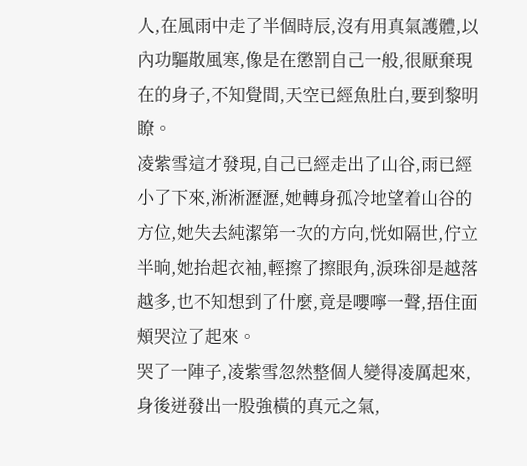人,在風雨中走了半個時辰,沒有用真氣護體,以內功驅散風寒,像是在懲罰自己一般,很厭棄現在的身子,不知覺間,天空已經魚肚白,要到黎明瞭。
凌紫雪這才發現,自己已經走出了山谷,雨已經小了下來,淅淅瀝瀝,她轉身孤冷地望着山谷的方位,她失去純潔第一次的方向,恍如隔世,佇立半晌,她抬起衣袖,輕擦了擦眼角,淚珠卻是越落越多,也不知想到了什麼,竟是嚶嚀一聲,捂住面頰哭泣了起來。
哭了一陣子,凌紫雪忽然整個人變得凌厲起來,身後迸發出一股強橫的真元之氣,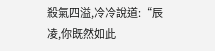殺氣四溢,冷冷說道:“辰凌,你既然如此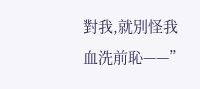對我,就別怪我血洗前恥——”